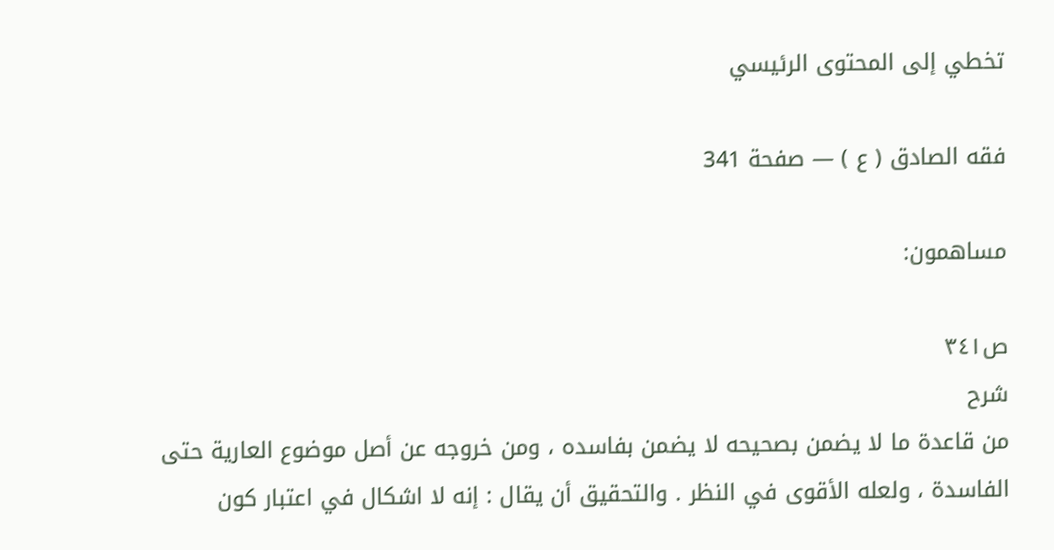تخطي إلى المحتوى الرئيسي

فقه الصادق ( ع ) — صفحة 341

مساهمون:

ص٣٤١
شرح
من قاعدة ما لا يضمن بصحيحه لا يضمن بفاسده ، ومن خروجه عن أصل موضوع العارية حتى الفاسدة ، ولعله الأقوى في النظر . والتحقيق أن يقال : إنه لا اشكال في اعتبار كون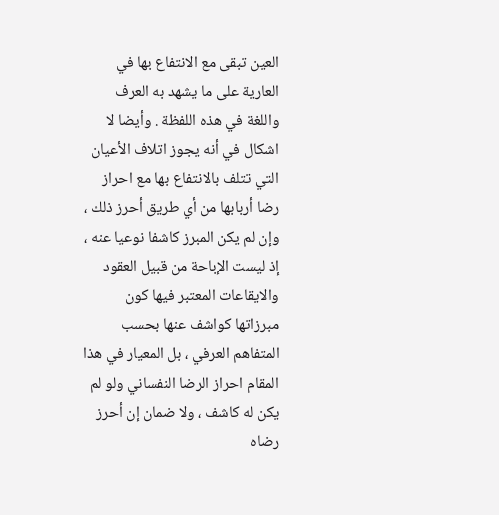العين تبقى مع الانتفاع بها في العارية على ما يشهد به العرف واللغة في هذه اللفظة . وأيضا لا اشكال في أنه يجوز اتلاف الأعيان التي تتلف بالانتفاع بها مع احراز رضا أربابها من أي طريق أحرز ذلك ، وإن لم يكن المبرز كاشفا نوعيا عنه ، إذ ليست الإباحة من قبيل العقود والايقاعات المعتبر فيها كون مبرزاتها كواشف عنها بحسب المتفاهم العرفي ، بل المعيار في هذا المقام احراز الرضا النفساني ولو لم يكن له كاشف ، ولا ضمان إن أحرز رضاه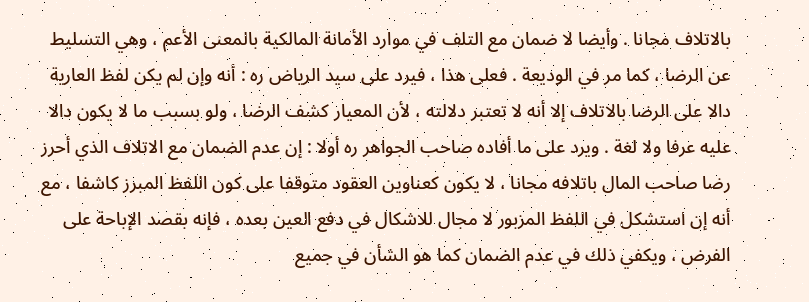بالاتلاف مجانا . وأيضا لا ضمان مع التلف في موارد الأمانة المالكية بالمعنى الأعم ، وهي التسليط عن الرضا ، كما مر في الوديعة . فعلى هذا ، فيرد على سيد الرياض ره : أنه وإن لم يكن لفظ العارية دالا على الرضا بالاتلاف إلا أنه لا تعتبر دلالته ، لأن المعيار كشف الرضا ، ولو بسبب ما لا يكون دالا عليه عرفا ولا لغة . ويرد على ما أفاده صاحب الجواهر ره أولا : إن عدم الضمان مع الاتلاف الذي أحرز رضا صاحب المال باتلافه مجانا ، لا يكون كعناوين العقود متوقفا على كون اللفظ المبرز كاشفا ، مع أنه إن استشكل في اللفظ المزبور لا مجال للاشكال في دفع العين بعده ، فإنه بقصد الإباحة على الفرض ، ويكفي ذلك في عدم الضمان كما هو الشأن في جميع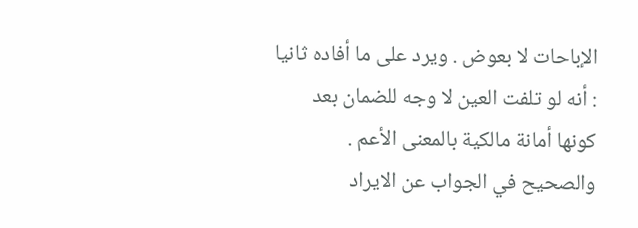الإباحات لا بعوض . ويرد على ما أفاده ثانيا : أنه لو تلفت العين لا وجه للضمان بعد كونها أمانة مالكية بالمعنى الأعم . والصحيح في الجواب عن الايراد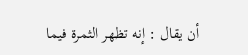أن يقال : إنه تظهر الثمرة فيما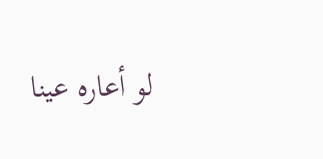لو أعاره عينا